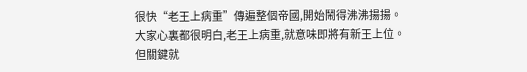很快“老王上病重”傳遍整個帝國,開始鬧得沸沸揚揚。
大家心裏都很明白,老王上病重,就意味即將有新王上位。
但關鍵就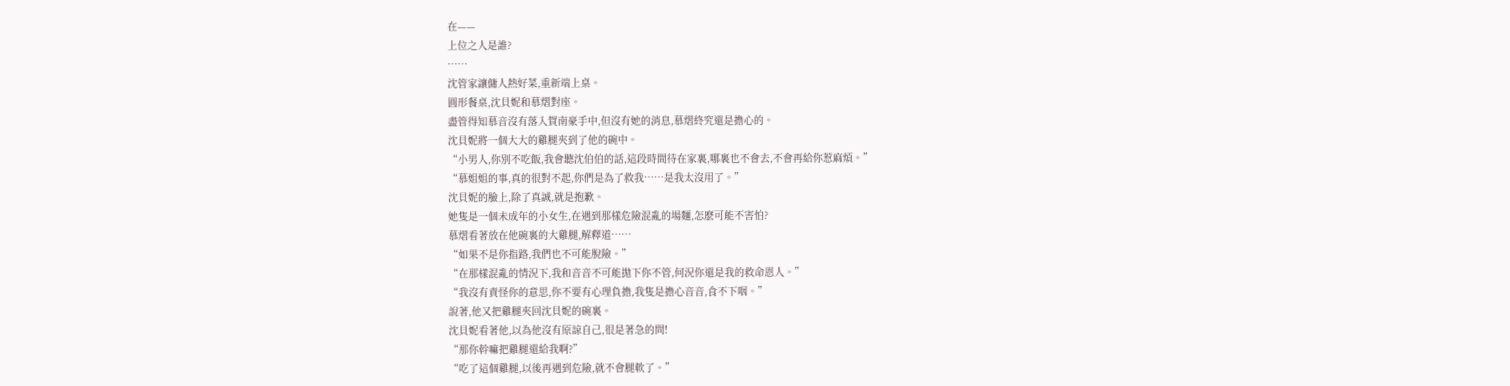在——
上位之人是誰?
……
沈管家讓傭人熱好菜,重新端上桌。
圓形餐桌,沈貝妮和慕熠對座。
盡管得知慕音沒有落入賀南豪手中,但沒有她的消息,慕熠終究還是擔心的。
沈貝妮將一個大大的雞腿夾到了他的碗中。
“小男人,你別不吃飯,我會聽沈伯伯的話,這段時間待在家裏,哪裏也不會去,不會再給你惹麻煩。”
“慕姐姐的事,真的很對不起,你們是為了救我……是我太沒用了。”
沈貝妮的臉上,除了真誠,就是抱歉。
她隻是一個未成年的小女生,在遇到那樣危險混亂的場麵,怎麽可能不害怕?
慕熠看著放在他碗裏的大雞腿,解釋道……
“如果不是你指路,我們也不可能脫險。”
“在那樣混亂的情況下,我和音音不可能拋下你不管,何況你還是我的救命恩人。”
“我沒有責怪你的意思,你不要有心理負擔,我隻是擔心音音,食不下咽。”
說著,他又把雞腿夾回沈貝妮的碗裏。
沈貝妮看著他,以為他沒有原諒自己,很是著急的問!
“那你幹嘛把雞腿還給我啊?”
“吃了這個雞腿,以後再遇到危險,就不會腿軟了。”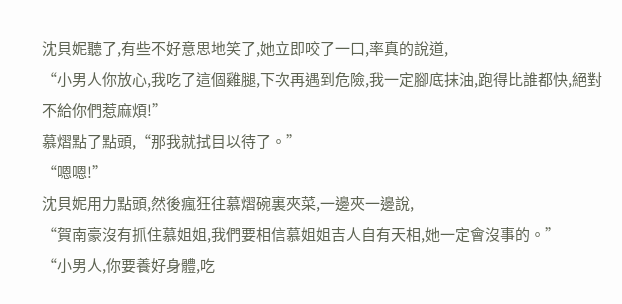沈貝妮聽了,有些不好意思地笑了,她立即咬了一口,率真的說道,
“小男人你放心,我吃了這個雞腿,下次再遇到危險,我一定腳底抹油,跑得比誰都快,絕對不給你們惹麻煩!”
慕熠點了點頭,“那我就拭目以待了。”
“嗯嗯!”
沈貝妮用力點頭,然後瘋狂往慕熠碗裏夾菜,一邊夾一邊說,
“賀南豪沒有抓住慕姐姐,我們要相信慕姐姐吉人自有天相,她一定會沒事的。”
“小男人,你要養好身體,吃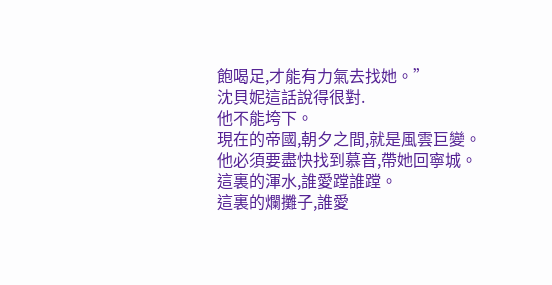飽喝足,才能有力氣去找她。”
沈貝妮這話說得很對.
他不能垮下。
現在的帝國,朝夕之間,就是風雲巨變。
他必須要盡快找到慕音,帶她回寧城。
這裏的渾水,誰愛蹚誰蹚。
這裏的爛攤子,誰愛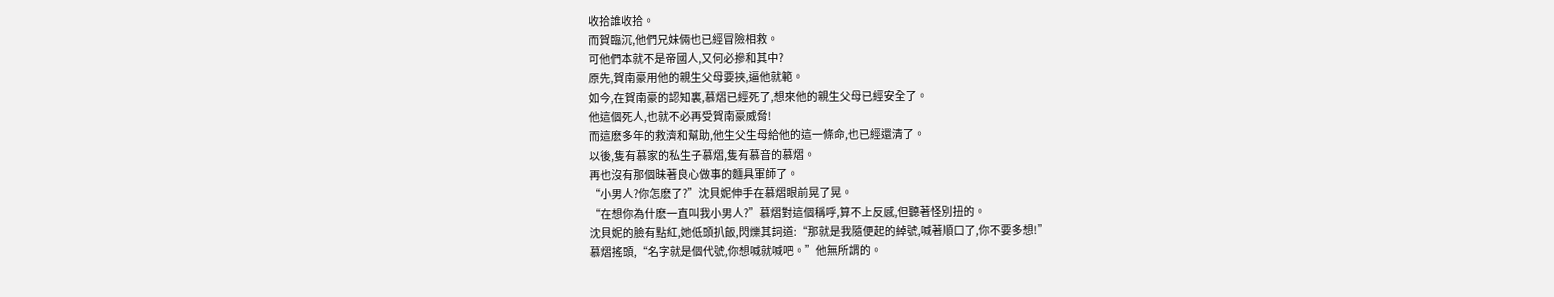收拾誰收拾。
而賀臨沉,他們兄妹倆也已經冒險相救。
可他們本就不是帝國人,又何必摻和其中?
原先,賀南豪用他的親生父母要挾,逼他就範。
如今,在賀南豪的認知裏,慕熠已經死了,想來他的親生父母已經安全了。
他這個死人,也就不必再受賀南豪威脅!
而這麽多年的救濟和幫助,他生父生母給他的這一條命,也已經還清了。
以後,隻有慕家的私生子慕熠,隻有慕音的慕熠。
再也沒有那個昧著良心做事的麵具軍師了。
“小男人?你怎麽了?”沈貝妮伸手在慕熠眼前晃了晃。
“在想你為什麽一直叫我小男人?”慕熠對這個稱呼,算不上反感,但聽著怪別扭的。
沈貝妮的臉有點紅,她低頭扒飯,閃爍其詞道:“那就是我隨便起的綽號,喊著順口了,你不要多想!”
慕熠搖頭,“名字就是個代號,你想喊就喊吧。”他無所謂的。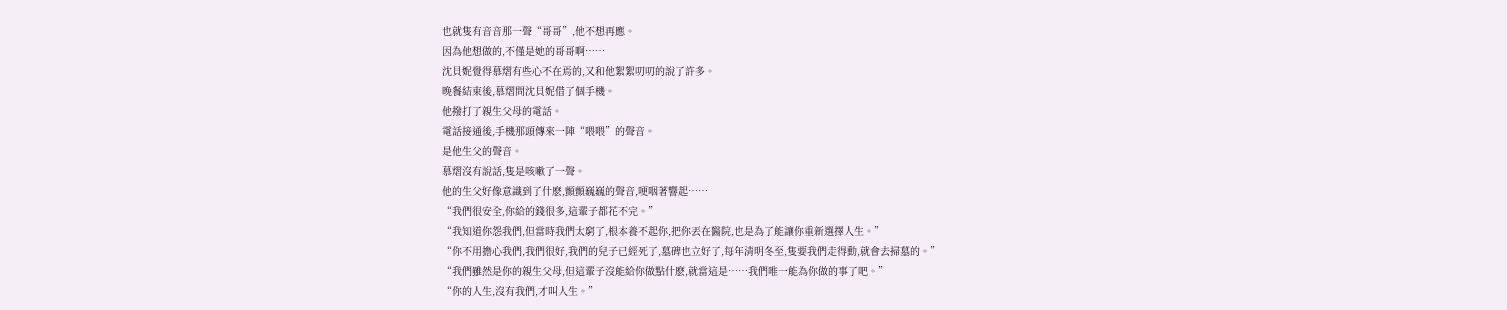也就隻有音音那一聲“哥哥”,他不想再應。
因為他想做的,不僅是她的哥哥啊……
沈貝妮覺得慕熠有些心不在焉的,又和他絮絮叨叨的說了許多。
晚餐結束後,慕熠問沈貝妮借了個手機。
他撥打了親生父母的電話。
電話接通後,手機那頭傳來一陣“喂喂”的聲音。
是他生父的聲音。
慕熠沒有說話,隻是咳嗽了一聲。
他的生父好像意識到了什麽,顫顫巍巍的聲音,哽咽著響起……
“我們很安全,你給的錢很多,這輩子都花不完。”
“我知道你怨我們,但當時我們太窮了,根本養不起你,把你丟在醫院,也是為了能讓你重新選擇人生。”
“你不用擔心我們,我們很好,我們的兒子已經死了,墓碑也立好了,每年清明冬至,隻要我們走得動,就會去掃墓的。”
“我們雖然是你的親生父母,但這輩子沒能給你做點什麽,就當這是……我們唯一能為你做的事了吧。”
“你的人生,沒有我們,才叫人生。”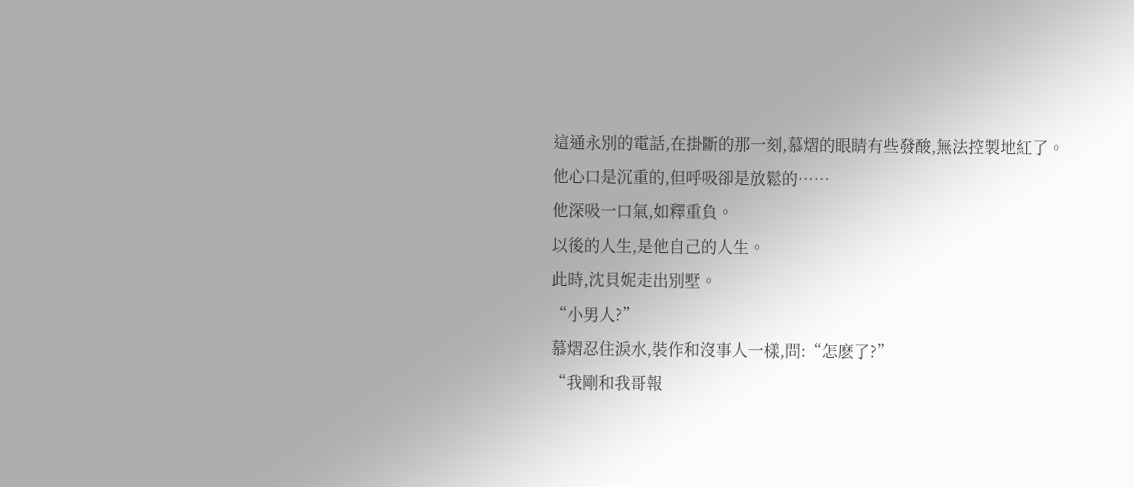這通永別的電話,在掛斷的那一刻,慕熠的眼睛有些發酸,無法控製地紅了。
他心口是沉重的,但呼吸卻是放鬆的……
他深吸一口氣,如釋重負。
以後的人生,是他自己的人生。
此時,沈貝妮走出別墅。
“小男人?”
慕熠忍住淚水,裝作和沒事人一樣,問:“怎麽了?”
“我剛和我哥報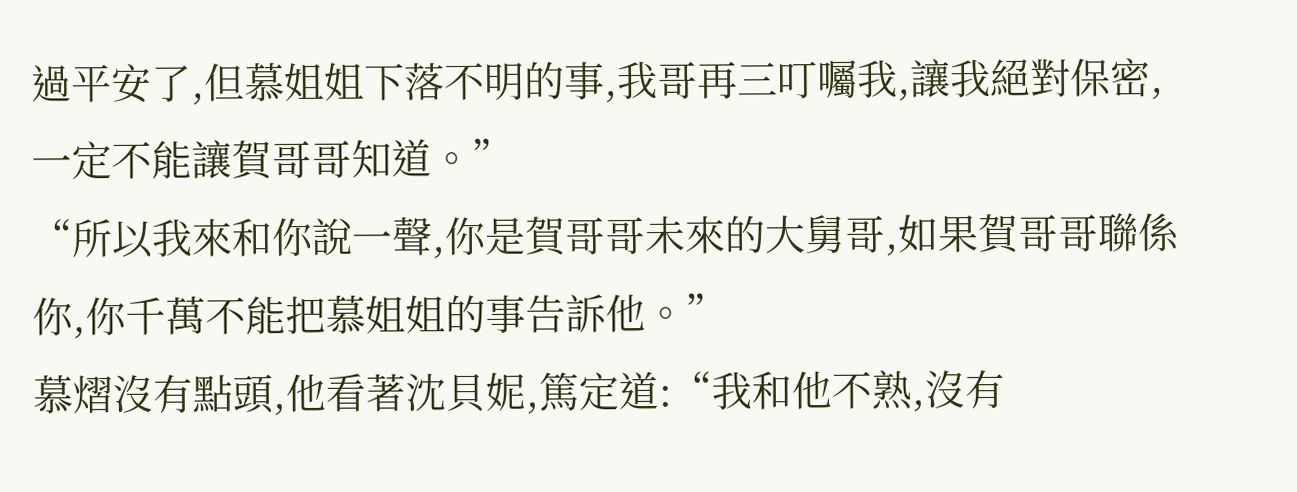過平安了,但慕姐姐下落不明的事,我哥再三叮囑我,讓我絕對保密,一定不能讓賀哥哥知道。”
“所以我來和你說一聲,你是賀哥哥未來的大舅哥,如果賀哥哥聯係你,你千萬不能把慕姐姐的事告訴他。”
慕熠沒有點頭,他看著沈貝妮,篤定道:“我和他不熟,沒有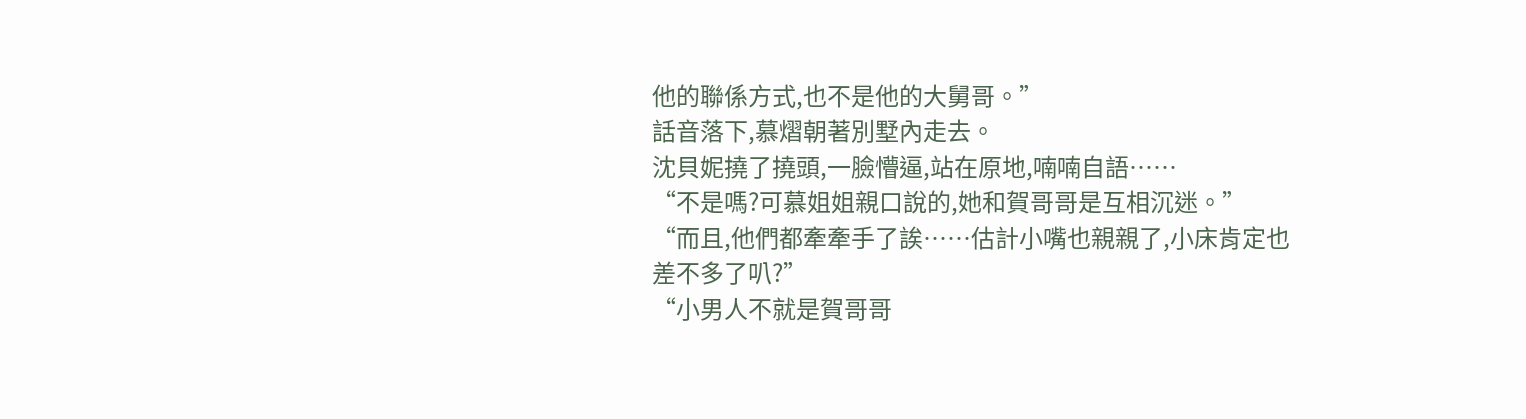他的聯係方式,也不是他的大舅哥。”
話音落下,慕熠朝著別墅內走去。
沈貝妮撓了撓頭,一臉懵逼,站在原地,喃喃自語……
“不是嗎?可慕姐姐親口說的,她和賀哥哥是互相沉迷。”
“而且,他們都牽牽手了誒……估計小嘴也親親了,小床肯定也差不多了叭?”
“小男人不就是賀哥哥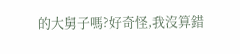的大舅子嗎?好奇怪,我沒算錯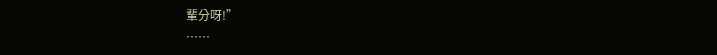輩分呀!”
……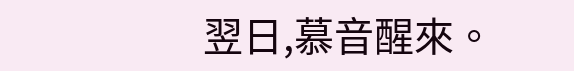翌日,慕音醒來。